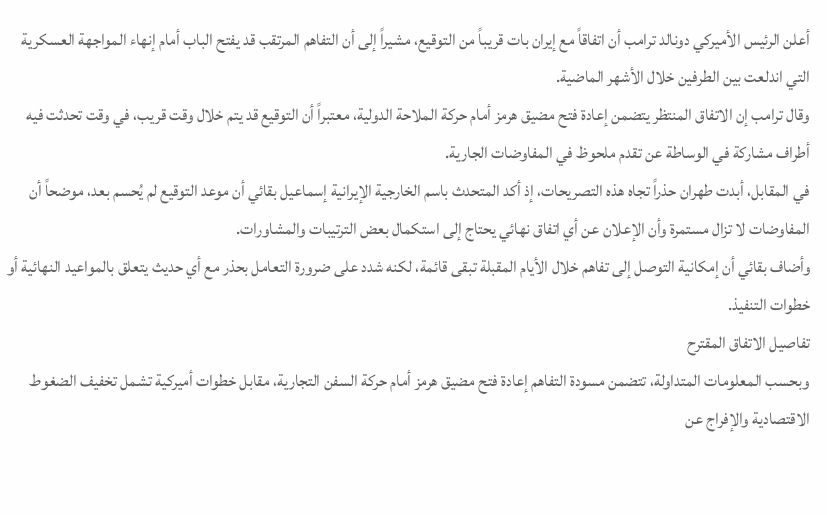أعلن الرئيس الأميركي دونالد ترامب أن اتفاقاً مع إيران بات قريباً من التوقيع، مشيراً إلى أن التفاهم المرتقب قد يفتح الباب أمام إنهاء المواجهة العسكرية التي اندلعت بين الطرفين خلال الأشهر الماضية.
وقال ترامب إن الاتفاق المنتظر يتضمن إعادة فتح مضيق هرمز أمام حركة الملاحة الدولية، معتبراً أن التوقيع قد يتم خلال وقت قريب، في وقت تحدثت فيه أطراف مشاركة في الوساطة عن تقدم ملحوظ في المفاوضات الجارية.
في المقابل، أبدت طهران حذراً تجاه هذه التصريحات، إذ أكد المتحدث باسم الخارجية الإيرانية إسماعيل بقائي أن موعد التوقيع لم يُحسم بعد، موضحاً أن المفاوضات لا تزال مستمرة وأن الإعلان عن أي اتفاق نهائي يحتاج إلى استكمال بعض الترتيبات والمشاورات.
وأضاف بقائي أن إمكانية التوصل إلى تفاهم خلال الأيام المقبلة تبقى قائمة، لكنه شدد على ضرورة التعامل بحذر مع أي حديث يتعلق بالمواعيد النهائية أو خطوات التنفيذ.
تفاصيل الاتفاق المقترح
وبحسب المعلومات المتداولة، تتضمن مسودة التفاهم إعادة فتح مضيق هرمز أمام حركة السفن التجارية، مقابل خطوات أميركية تشمل تخفيف الضغوط الاقتصادية والإفراج عن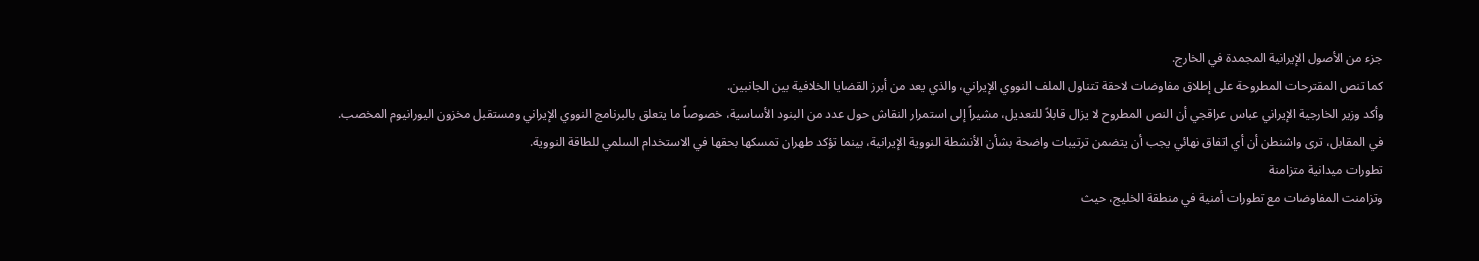جزء من الأصول الإيرانية المجمدة في الخارج.
كما تنص المقترحات المطروحة على إطلاق مفاوضات لاحقة تتناول الملف النووي الإيراني، والذي يعد من أبرز القضايا الخلافية بين الجانبين.
وأكد وزير الخارجية الإيراني عباس عراقجي أن النص المطروح لا يزال قابلاً للتعديل، مشيراً إلى استمرار النقاش حول عدد من البنود الأساسية، خصوصاً ما يتعلق بالبرنامج النووي الإيراني ومستقبل مخزون اليورانيوم المخصب.
في المقابل، ترى واشنطن أن أي اتفاق نهائي يجب أن يتضمن ترتيبات واضحة بشأن الأنشطة النووية الإيرانية، بينما تؤكد طهران تمسكها بحقها في الاستخدام السلمي للطاقة النووية.
تطورات ميدانية متزامنة
وتزامنت المفاوضات مع تطورات أمنية في منطقة الخليج، حيث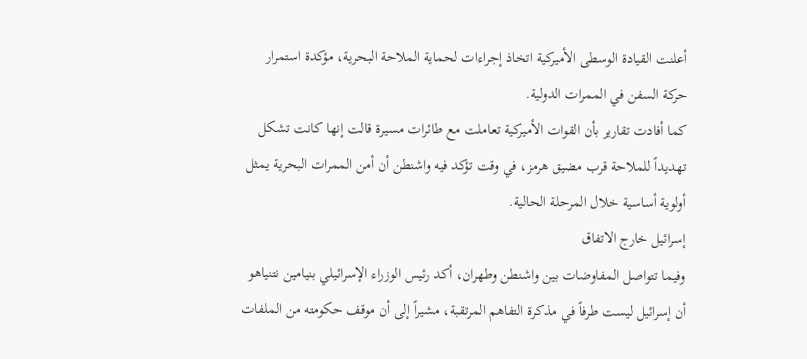أعلنت القيادة الوسطى الأميركية اتخاذ إجراءات لحماية الملاحة البحرية، مؤكدة استمرار حركة السفن في الممرات الدولية.
كما أفادت تقارير بأن القوات الأميركية تعاملت مع طائرات مسيرة قالت إنها كانت تشكل تهديداً للملاحة قرب مضيق هرمز، في وقت تؤكد فيه واشنطن أن أمن الممرات البحرية يمثل أولوية أساسية خلال المرحلة الحالية.
إسرائيل خارج الاتفاق
وفيما تتواصل المفاوضات بين واشنطن وطهران، أكد رئيس الوزراء الإسرائيلي بنيامين نتنياهو أن إسرائيل ليست طرفاً في مذكرة التفاهم المرتقبة، مشيراً إلى أن موقف حكومته من الملفات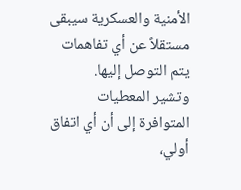الأمنية والعسكرية سيبقى مستقلاً عن أي تفاهمات يتم التوصل إليها.
وتشير المعطيات المتوافرة إلى أن أي اتفاق أولي،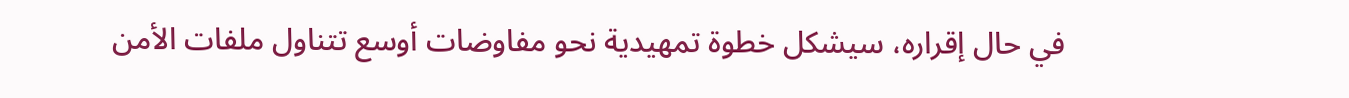في حال إقراره، سيشكل خطوة تمهيدية نحو مفاوضات أوسع تتناول ملفات الأمن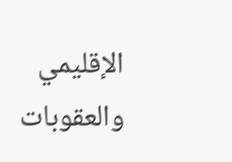الإقليمي والعقوبات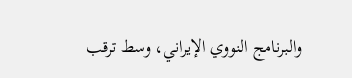والبرنامج النووي الإيراني، وسط ترقب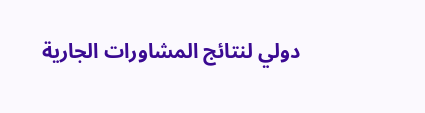دولي لنتائج المشاورات الجارية